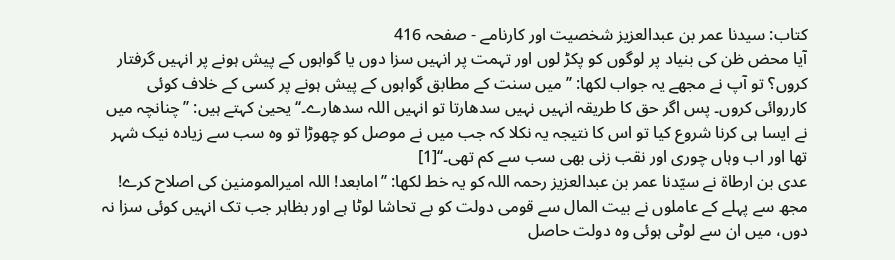کتاب: سیدنا عمر بن عبدالعزیز شخصیت اور کارنامے - صفحہ 416
آیا محض ظن کی بنیاد پر لوگوں کو پکڑ لوں اور تہمت پر انہیں سزا دوں یا گواہوں کے پیش ہونے پر انہیں گرفتار کروں؟ تو آپ نے مجھے یہ جواب لکھا: ’’میں سنت کے مطابق گواہوں کے پیش ہونے پر کسی کے خلاف کوئی کارروائی کروں۔ پس اگر حق کا طریقہ انہیں نہیں سدھارتا تو انہیں اللہ سدھارے۔‘‘ یحییٰ کہتے ہیں: ’’چنانچہ میں نے ایسا ہی کرنا شروع کیا تو اس کا نتیجہ یہ نکلا کہ جب میں نے موصل کو چھوڑا تو وہ سب سے زیادہ نیک شہر تھا اور اب وہاں چوری اور نقب زنی بھی سب سے کم تھی۔‘‘[1]
عدی بن ارطاۃ نے سیّدنا عمر بن عبدالعزیز رحمہ اللہ کو یہ خط لکھا: ’’امابعد! اللہ امیرالمومنین کی اصلاح کرے! مجھ سے پہلے کے عاملوں نے بیت المال سے قومی دولت کو بے تحاشا لوٹا ہے اور بظاہر جب تک انہیں کوئی سزا نہ دوں، میں ان سے لوٹی ہوئی وہ دولت حاصل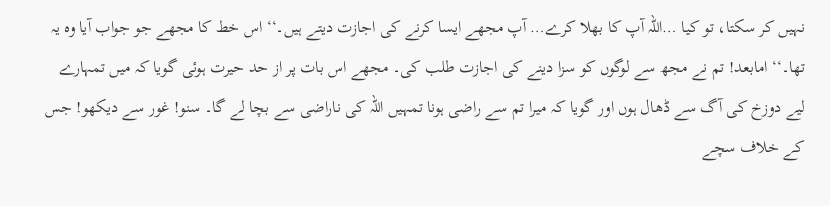نہیں کر سکتا، تو کیا …اللہ آپ کا بھلا کرے… آپ مجھے ایسا کرنے کی اجازت دیتے ہیں۔‘‘ اس خط کا مجھے جو جواب آیا وہ یہ تھا۔‘‘ امابعد! تم نے مجھ سے لوگوں کو سزا دینے کی اجازت طلب کی۔ مجھے اس بات پر از حد حیرت ہوئی گویا کہ میں تمہارے لیے دوزخ کی آگ سے ڈھال ہوں اور گویا کہ میرا تم سے راضی ہونا تمہیں اللہ کی ناراضی سے بچا لے گا۔ سنو! غور سے دیکھو! جس کے خلاف سچے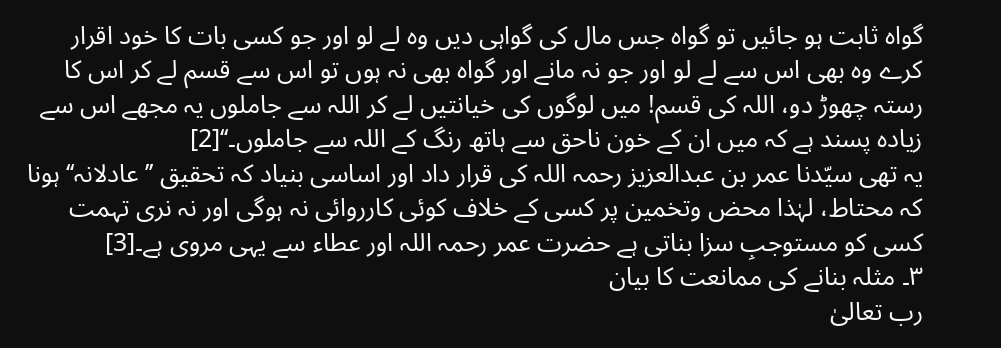گواہ ثابت ہو جائیں تو گواہ جس مال کی گواہی دیں وہ لے لو اور جو کسی بات کا خود اقرار کرے وہ بھی اس سے لے لو اور جو نہ مانے اور گواہ بھی نہ ہوں تو اس سے قسم لے کر اس کا رستہ چھوڑ دو، اللہ کی قسم! میں لوگوں کی خیانتیں لے کر اللہ سے جاملوں یہ مجھے اس سے زیادہ پسند ہے کہ میں ان کے خون ناحق سے ہاتھ رنگ کے اللہ سے جاملوں۔‘‘[2]
یہ تھی سیّدنا عمر بن عبدالعزیز رحمہ اللہ کی قرار داد اور اساسی بنیاد کہ تحقیق ’’عادلانہ‘‘ ہونا کہ محتاط، لہٰذا محض وتخمین پر کسی کے خلاف کوئی کارروائی نہ ہوگی اور نہ نری تہمت کسی کو مستوجبِ سزا بناتی ہے حضرت عمر رحمہ اللہ اور عطاء سے یہی مروی ہے۔[3]
۳۔ مثلہ بنانے کی ممانعت کا بیان
رب تعالیٰ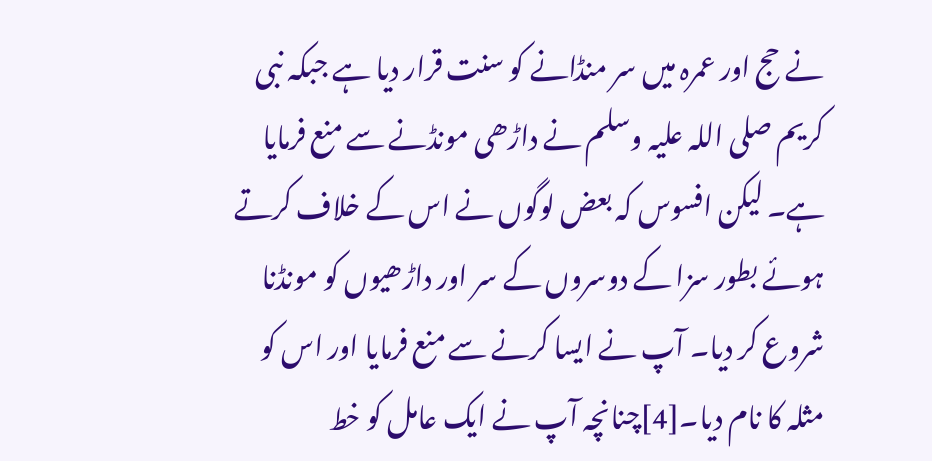نے حج اور عمرہ میں سر منڈانے کو سنت قرار دیا ہے جبکہ نبی کریم صلی اللہ علیہ وسلم نے داڑھی مونڈنے سے منع فرمایا ہے۔ لیکن افسوس کہ بعض لوگوں نے اس کے خلاف کرتے ہوئے بطور سزا کے دوسروں کے سر اور داڑھیوں کو مونڈنا شروع کر دیا۔ آپ نے ایسا کرنے سے منع فرمایا اور اس کو مثلہ کا نام دیا۔[4]چنانچہ آپ نے ایک عامل کو خط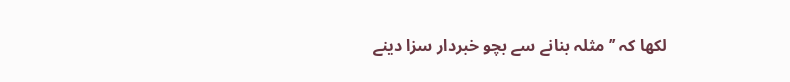لکھا کہ ’’مثلہ بنانے سے بچو خبردار سزا دینے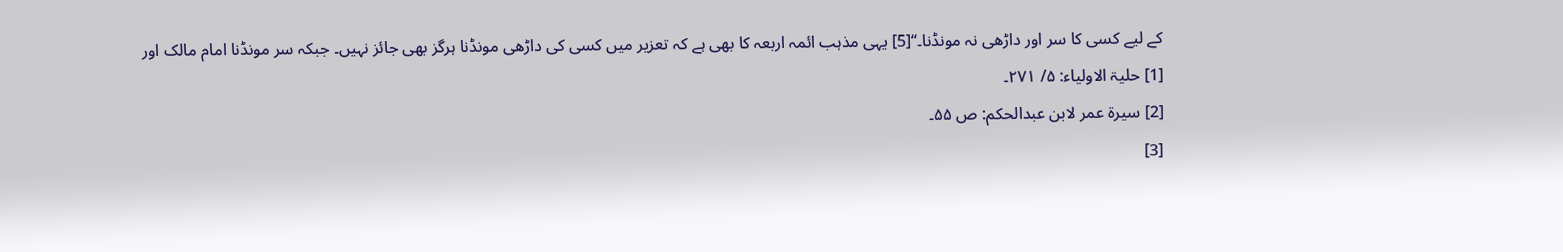کے لیے کسی کا سر اور داڑھی نہ مونڈنا۔‘‘[5] یہی مذہب ائمہ اربعہ کا بھی ہے کہ تعزیر میں کسی کی داڑھی مونڈنا ہرگز بھی جائز نہیں۔ جبکہ سر مونڈنا امام مالک اور
[1] حلیۃ الاولیاء: ۵/ ۲۷۱۔
[2] سیرۃ عمر لابن عبدالحکم: ص ۵۵۔
[3]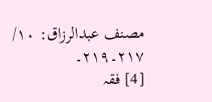مصنف عبدالرزاق: ۱۰/ ۲۱۷۔۲۱۹۔
[4] فقہ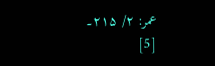عمر: ۲/ ۲۱۵۔
[5]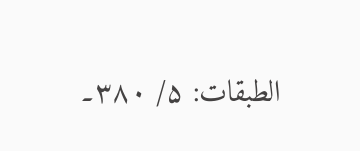الطبقات: ۵/ ۳۸۰۔